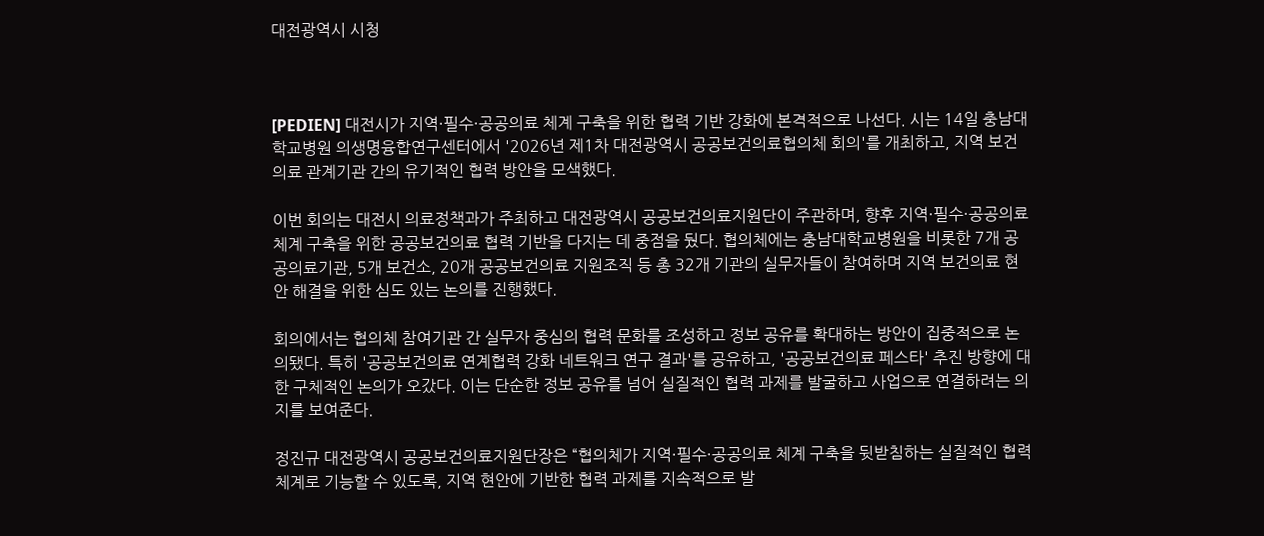대전광역시 시청



[PEDIEN] 대전시가 지역·필수·공공의료 체계 구축을 위한 협력 기반 강화에 본격적으로 나선다. 시는 14일 충남대학교병원 의생명융합연구센터에서 '2026년 제1차 대전광역시 공공보건의료협의체 회의'를 개최하고, 지역 보건의료 관계기관 간의 유기적인 협력 방안을 모색했다.

이번 회의는 대전시 의료정책과가 주최하고 대전광역시 공공보건의료지원단이 주관하며, 향후 지역·필수·공공의료 체계 구축을 위한 공공보건의료 협력 기반을 다지는 데 중점을 뒀다. 협의체에는 충남대학교병원을 비롯한 7개 공공의료기관, 5개 보건소, 20개 공공보건의료 지원조직 등 총 32개 기관의 실무자들이 참여하며 지역 보건의료 현안 해결을 위한 심도 있는 논의를 진행했다.

회의에서는 협의체 참여기관 간 실무자 중심의 협력 문화를 조성하고 정보 공유를 확대하는 방안이 집중적으로 논의됐다. 특히 '공공보건의료 연계협력 강화 네트워크 연구 결과'를 공유하고, '공공보건의료 페스타' 추진 방향에 대한 구체적인 논의가 오갔다. 이는 단순한 정보 공유를 넘어 실질적인 협력 과제를 발굴하고 사업으로 연결하려는 의지를 보여준다.

정진규 대전광역시 공공보건의료지원단장은 “협의체가 지역·필수·공공의료 체계 구축을 뒷받침하는 실질적인 협력체계로 기능할 수 있도록, 지역 현안에 기반한 협력 과제를 지속적으로 발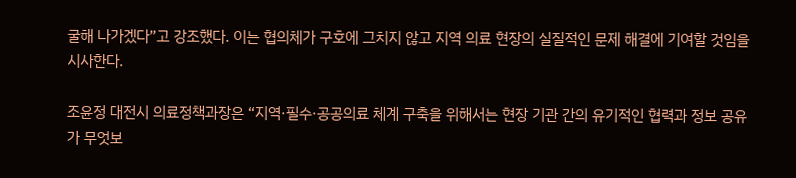굴해 나가겠다”고 강조했다. 이는 협의체가 구호에 그치지 않고 지역 의료 현장의 실질적인 문제 해결에 기여할 것임을 시사한다.

조윤정 대전시 의료정책과장은 “지역·필수·공공의료 체계 구축을 위해서는 현장 기관 간의 유기적인 협력과 정보 공유가 무엇보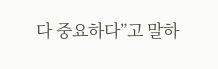다 중요하다”고 말하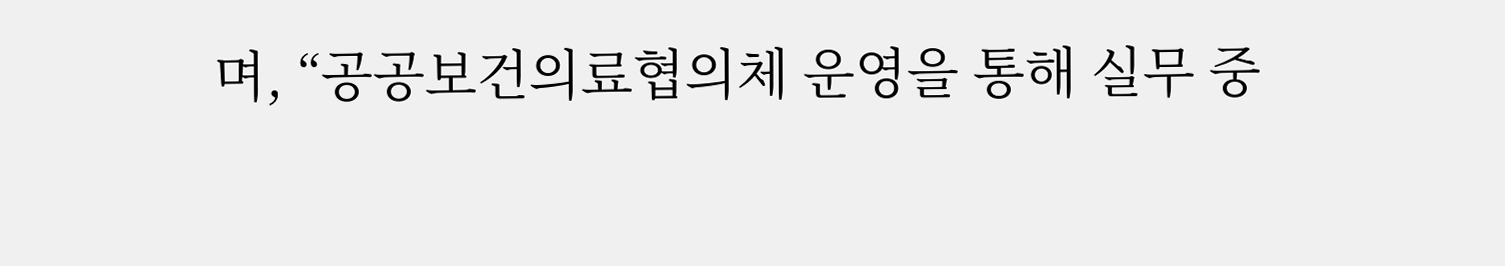며, “공공보건의료협의체 운영을 통해 실무 중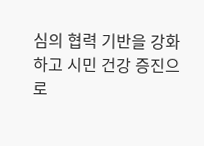심의 협력 기반을 강화하고 시민 건강 증진으로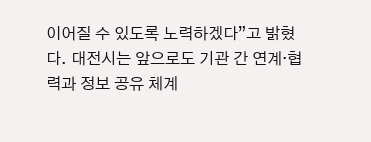이어질 수 있도록 노력하겠다”고 밝혔다. 대전시는 앞으로도 기관 간 연계·협력과 정보 공유 체계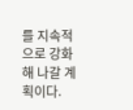를 지속적으로 강화해 나갈 계획이다.